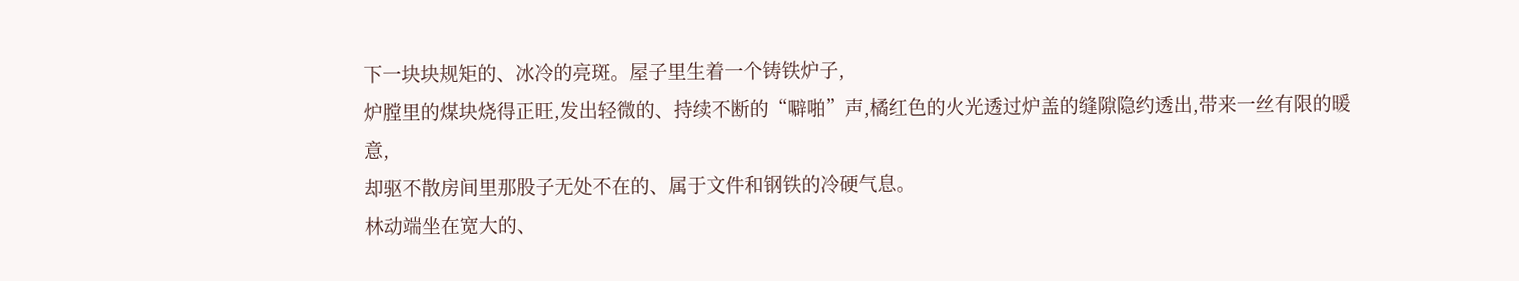下一块块规矩的、冰冷的亮斑。屋子里生着一个铸铁炉子,
炉膛里的煤块烧得正旺,发出轻微的、持续不断的“噼啪”声,橘红色的火光透过炉盖的缝隙隐约透出,带来一丝有限的暖意,
却驱不散房间里那股子无处不在的、属于文件和钢铁的冷硬气息。
林动端坐在宽大的、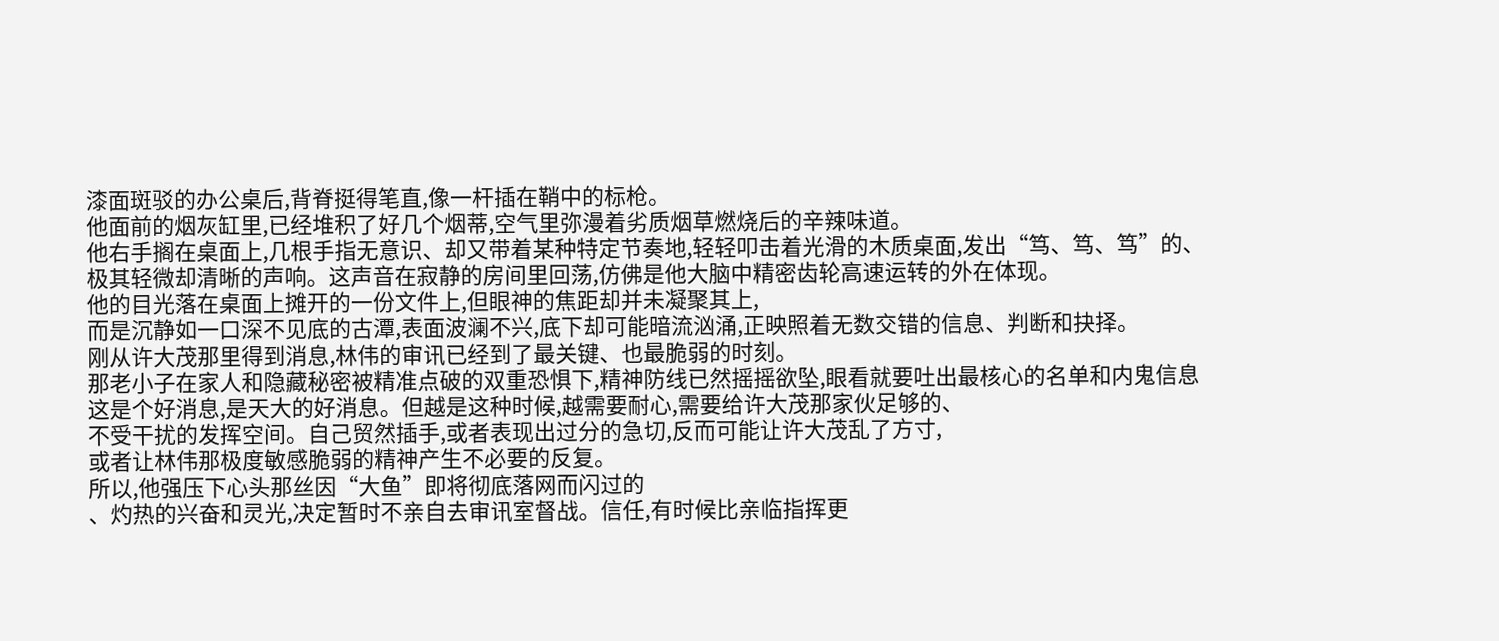漆面斑驳的办公桌后,背脊挺得笔直,像一杆插在鞘中的标枪。
他面前的烟灰缸里,已经堆积了好几个烟蒂,空气里弥漫着劣质烟草燃烧后的辛辣味道。
他右手搁在桌面上,几根手指无意识、却又带着某种特定节奏地,轻轻叩击着光滑的木质桌面,发出“笃、笃、笃”的、
极其轻微却清晰的声响。这声音在寂静的房间里回荡,仿佛是他大脑中精密齿轮高速运转的外在体现。
他的目光落在桌面上摊开的一份文件上,但眼神的焦距却并未凝聚其上,
而是沉静如一口深不见底的古潭,表面波澜不兴,底下却可能暗流汹涌,正映照着无数交错的信息、判断和抉择。
刚从许大茂那里得到消息,林伟的审讯已经到了最关键、也最脆弱的时刻。
那老小子在家人和隐藏秘密被精准点破的双重恐惧下,精神防线已然摇摇欲坠,眼看就要吐出最核心的名单和内鬼信息
这是个好消息,是天大的好消息。但越是这种时候,越需要耐心,需要给许大茂那家伙足够的、
不受干扰的发挥空间。自己贸然插手,或者表现出过分的急切,反而可能让许大茂乱了方寸,
或者让林伟那极度敏感脆弱的精神产生不必要的反复。
所以,他强压下心头那丝因“大鱼”即将彻底落网而闪过的
、灼热的兴奋和灵光,决定暂时不亲自去审讯室督战。信任,有时候比亲临指挥更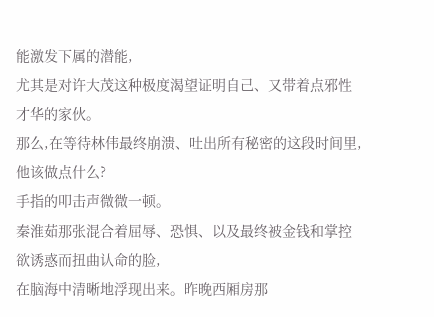能激发下属的潜能,
尤其是对许大茂这种极度渴望证明自己、又带着点邪性才华的家伙。
那么,在等待林伟最终崩溃、吐出所有秘密的这段时间里,他该做点什么?
手指的叩击声微微一顿。
秦淮茹那张混合着屈辱、恐惧、以及最终被金钱和掌控欲诱惑而扭曲认命的脸,
在脑海中清晰地浮现出来。昨晚西厢房那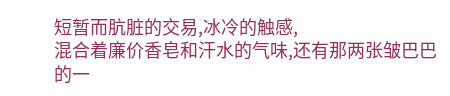短暂而肮脏的交易,冰冷的触感,
混合着廉价香皂和汗水的气味,还有那两张皱巴巴的一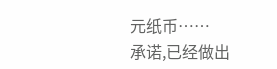元纸币……
承诺,已经做出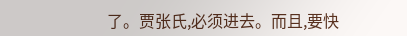了。贾张氏,必须进去。而且,要快